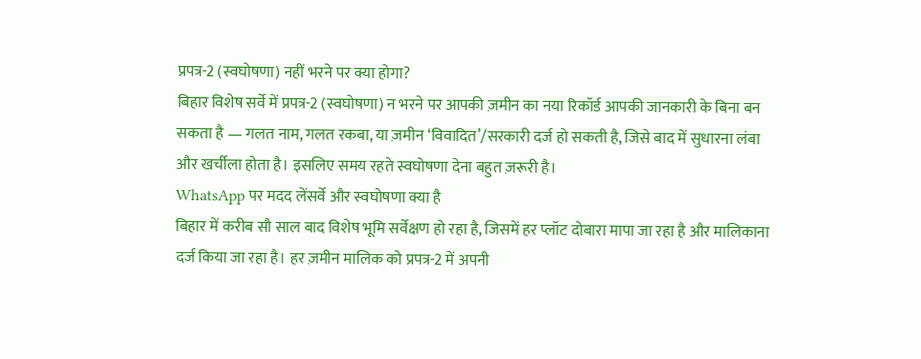प्रपत्र-2 (स्वघोषणा) नहीं भरने पर क्या होगा?
बिहार विशेष सर्वे में प्रपत्र-2 (स्वघोषणा) न भरने पर आपकी ज़मीन का नया रिकॉर्ड आपकी जानकारी के बिना बन सकता है — गलत नाम, गलत रकबा, या ज़मीन ‘विवादित’/सरकारी दर्ज हो सकती है, जिसे बाद में सुधारना लंबा और खर्चीला होता है। इसलिए समय रहते स्वघोषणा देना बहुत ज़रूरी है।
WhatsApp पर मदद लेंसर्वे और स्वघोषणा क्या है
बिहार में करीब सौ साल बाद विशेष भूमि सर्वेक्षण हो रहा है, जिसमें हर प्लॉट दोबारा मापा जा रहा है और मालिकाना दर्ज किया जा रहा है। हर ज़मीन मालिक को प्रपत्र-2 में अपनी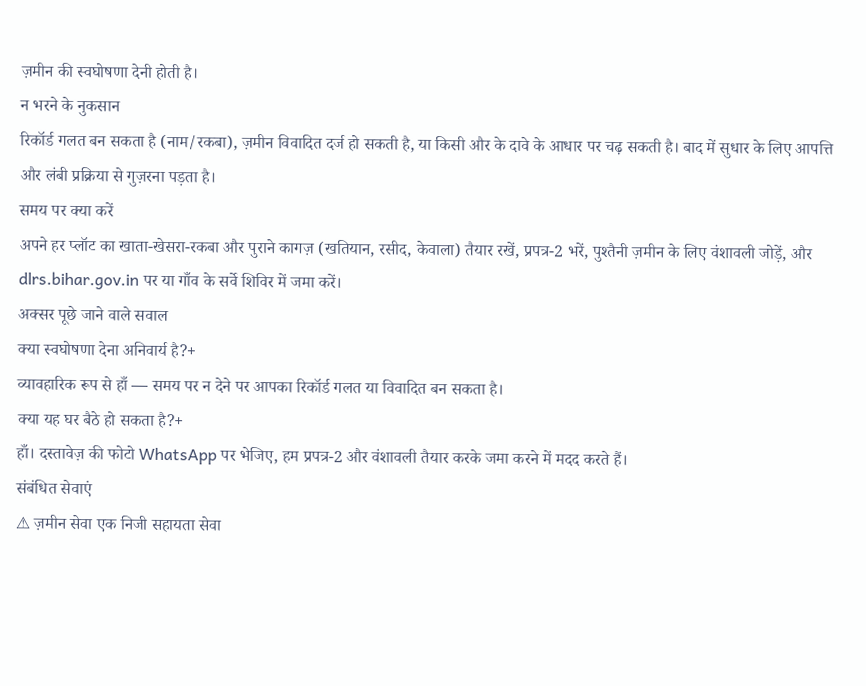ज़मीन की स्वघोषणा देनी होती है।
न भरने के नुकसान
रिकॉर्ड गलत बन सकता है (नाम/रकबा), ज़मीन विवादित दर्ज हो सकती है, या किसी और के दावे के आधार पर चढ़ सकती है। बाद में सुधार के लिए आपत्ति और लंबी प्रक्रिया से गुज़रना पड़ता है।
समय पर क्या करें
अपने हर प्लॉट का खाता-खेसरा-रकबा और पुराने कागज़ (खतियान, रसीद, केवाला) तैयार रखें, प्रपत्र-2 भरें, पुश्तैनी ज़मीन के लिए वंशावली जोड़ें, और dlrs.bihar.gov.in पर या गाँव के सर्वे शिविर में जमा करें।
अक्सर पूछे जाने वाले सवाल
क्या स्वघोषणा देना अनिवार्य है?+
व्यावहारिक रूप से हाँ — समय पर न देने पर आपका रिकॉर्ड गलत या विवादित बन सकता है।
क्या यह घर बैठे हो सकता है?+
हाँ। दस्तावेज़ की फोटो WhatsApp पर भेजिए, हम प्रपत्र-2 और वंशावली तैयार करके जमा करने में मदद करते हैं।
संबंधित सेवाएं
⚠ ज़मीन सेवा एक निजी सहायता सेवा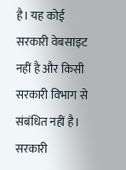है। यह कोई सरकारी वेबसाइट नहीं है और किसी सरकारी विभाग से संबंधित नहीं है। सरकारी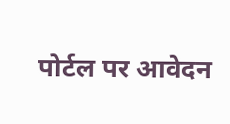पोर्टल पर आवेदन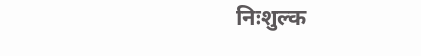निःशुल्क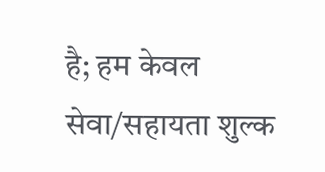है; हम केवल सेवा/सहायता शुल्क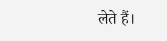लेते हैं।